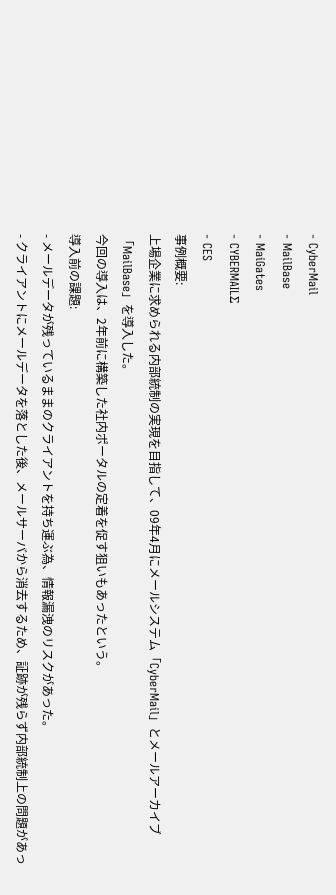- CyberMail
- MailBase
- MaiGates
- CYBERMAILΣ
- CES
事例概要:
上場企業に求められる内部統制の実現を目指して、09年4月にメールシステム「CyberMail」とメールアーカイブ「MailBase」を導入した。
今回の導入は、2年前に構築した社内ポータルの定着を促す狙いもあったという。
導入前の課題:
- メールデータが残っているままのクライアントを持ち運ぶ為、情報漏洩のリスクがあった。
- クライアントにメールデータを落とした後、メールサーバから消去するため、証跡が残らず内部統制上の問題があっ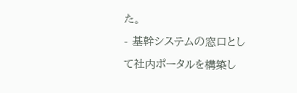た。
- 基幹システムの窓口として社内ポータルを構築し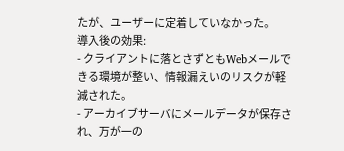たが、ユーザーに定着していなかった。
導入後の効果:
- クライアントに落とさずともWebメールできる環境が整い、情報漏えいのリスクが軽減された。
- アーカイブサーバにメールデータが保存され、万が一の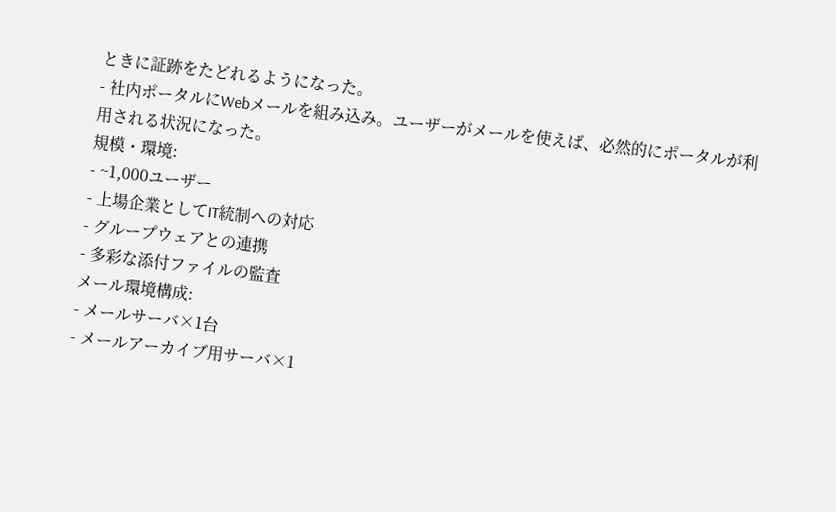ときに証跡をたどれるようになった。
- 社内ポータルにWebメールを組み込み。ユーザーがメールを使えば、必然的にポータルが利用される状況になった。
規模・環境:
- ~1,000ユーザー
- 上場企業としてIT統制への対応
- グループウェアとの連携
- 多彩な添付ファイルの監査
メール環境構成:
- メールサーバ×1台
- メールアーカイブ用サーバ×1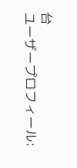台
ユーザープロフィール: